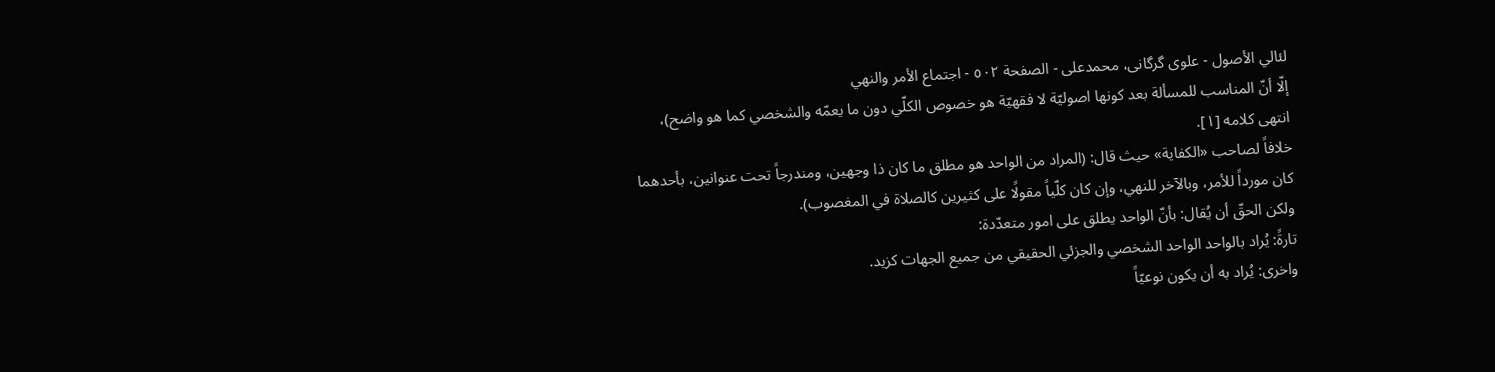لئالي الأصول - علوی گرگانی، محمدعلی - الصفحة ٥٠٢ - اجتماع الأمر والنهي
إلّا أنّ المناسب للمسألة بعد كونها اصوليّة لا فقهيّة هو خصوص الكلّي دون ما يعمّه والشخصي كما هو واضح)، انتهى كلامه [١].
خلافاً لصاحب «الكفاية» حيث قال: (المراد من الواحد هو مطلق ما كان ذا وجهين، ومندرجاً تحت عنوانين، بأحدهما كان مورداً للأمر، وبالآخر للنهي، وإن كان كلّياً مقولًا على كثيرين كالصلاة في المغصوب).
ولكن الحقّ أن يُقال: بأنّ الواحد يطلق على امور متعدّدة:
تارةً: يُراد بالواحد الواحد الشخصي والجزئي الحقيقي من جميع الجهات كزيد.
واخرى: يُراد به أن يكون نوعيّاً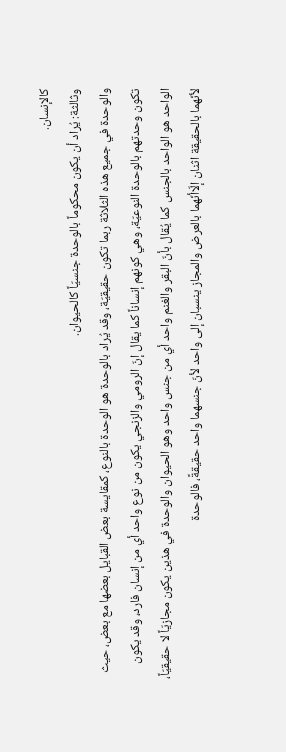كالإنسان.
وثالثة: يُراد أن يكون محكوماً بالوحدة جنسيّاً كالحيوان.
والوحدة في جميع هذه الثلاثة ربما تكون حقيقيّة، وقد يُراد بالوحدة هو الوحدة بالنوع، كمقايسة بعض القبايل بعضها مع بعض، حيث تكون وحدتهم بالوحدة النوعيّة، وهي كونهم إنساناً كما يقال إنّ الرومي والزنجي يكون من نوع واحد أي من إنسان فارد، وقد يكون الواحد هو الواحد بالجنس كما يُقال بأنّ البقر والغنم واحد أي من جنس واحد وهو الحيوان والوحدة في هذين يكون مجازيّاً لا حقيقيّاً، لأنّهما بالحقيقة اثنان إلّاأنّهما بالعرض والمجاز ينسبان إلى واحد لأنّ جنسهما واحد حقيقةً، فالوحدة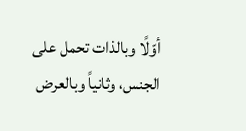أوّلًا وبالذات تحمل على الجنس، وثانياً وبالعرض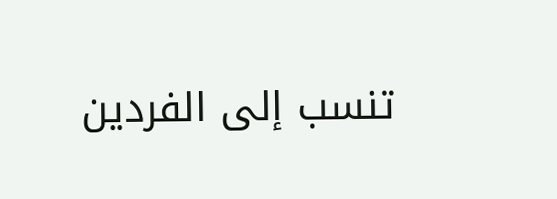تنسب إلى الفردين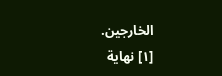الخارجين.
[١] نهاية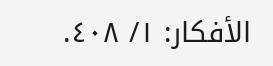الأفكار: ١/ ٤٠٨.